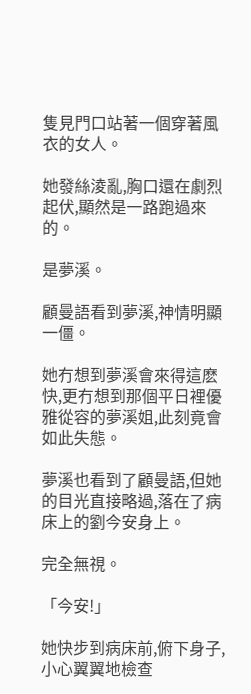隻見門口站著一個穿著風衣的女人。

她發絲淩亂,胸口還在劇烈起伏,顯然是一路跑過來的。

是夢溪。

顧曼語看到夢溪,神情明顯一僵。

她冇想到夢溪會來得這麽快,更冇想到那個平日裡優雅從容的夢溪姐,此刻竟會如此失態。

夢溪也看到了顧曼語,但她的目光直接略過,落在了病床上的劉今安身上。

完全無視。

「今安!」

她快步到病床前,俯下身子,小心翼翼地檢查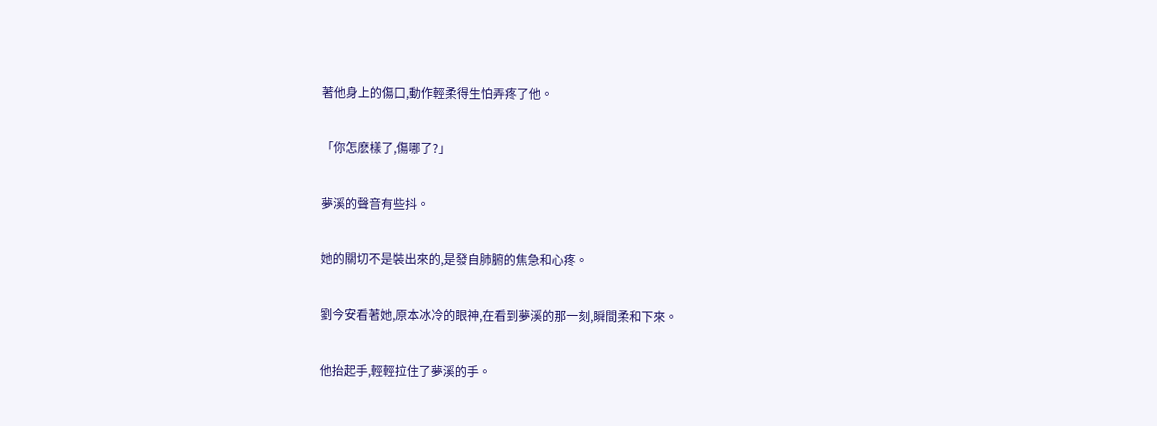著他身上的傷口,動作輕柔得生怕弄疼了他。

「你怎麽樣了,傷哪了?」

夢溪的聲音有些抖。

她的關切不是裝出來的,是發自肺腑的焦急和心疼。

劉今安看著她,原本冰冷的眼神,在看到夢溪的那一刻,瞬間柔和下來。

他抬起手,輕輕拉住了夢溪的手。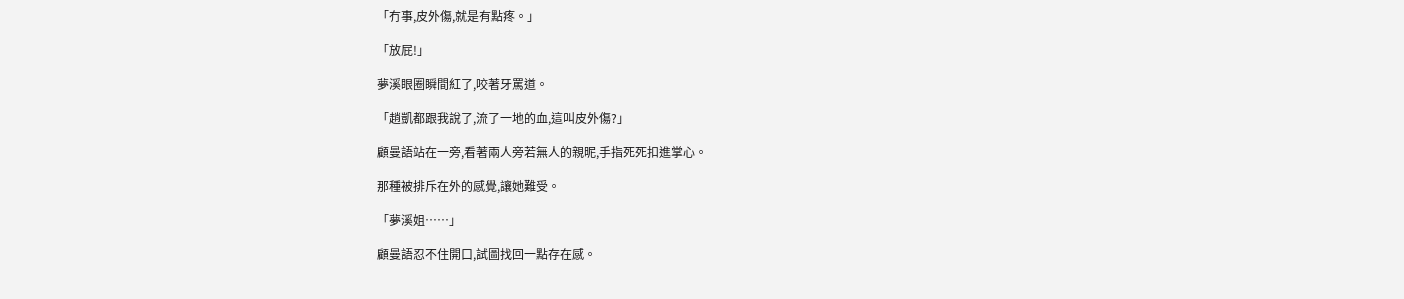「冇事,皮外傷,就是有點疼。」

「放屁!」

夢溪眼圈瞬間紅了,咬著牙罵道。

「趙凱都跟我說了,流了一地的血,這叫皮外傷?」

顧曼語站在一旁,看著兩人旁若無人的親昵,手指死死扣進掌心。

那種被排斥在外的感覺,讓她難受。

「夢溪姐……」

顧曼語忍不住開口,試圖找回一點存在感。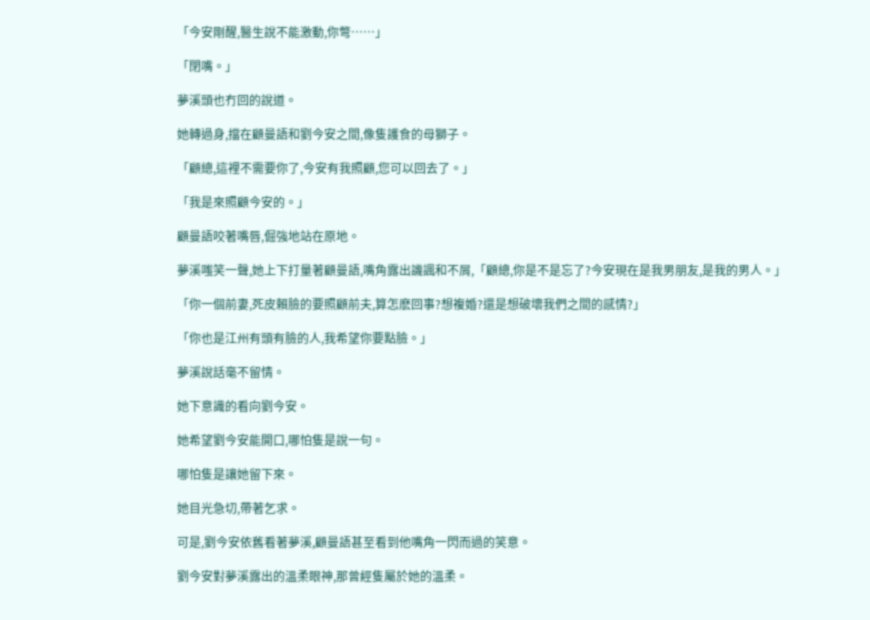「今安剛醒,醫生說不能激動,你彆……」

「閉嘴。」

夢溪頭也冇回的說道。

她轉過身,擋在顧曼語和劉今安之間,像隻護食的母獅子。

「顧總,這裡不需要你了,今安有我照顧,您可以回去了。」

「我是來照顧今安的。」

顧曼語咬著嘴唇,倔強地站在原地。

夢溪嗤笑一聲,她上下打量著顧曼語,嘴角露出譏諷和不屑,「顧總,你是不是忘了?今安現在是我男朋友,是我的男人。」

「你一個前妻,死皮賴臉的要照顧前夫,算怎麽回事?想複婚?還是想破壞我們之間的感情?」

「你也是江州有頭有臉的人,我希望你要點臉。」

夢溪說話毫不留情。

她下意識的看向劉今安。

她希望劉今安能開口,哪怕隻是說一句。

哪怕隻是讓她留下來。

她目光急切,帶著乞求。

可是,劉今安依舊看著夢溪,顧曼語甚至看到他嘴角一閃而過的笑意。

劉今安對夢溪露出的溫柔眼神,那曾經隻屬於她的溫柔。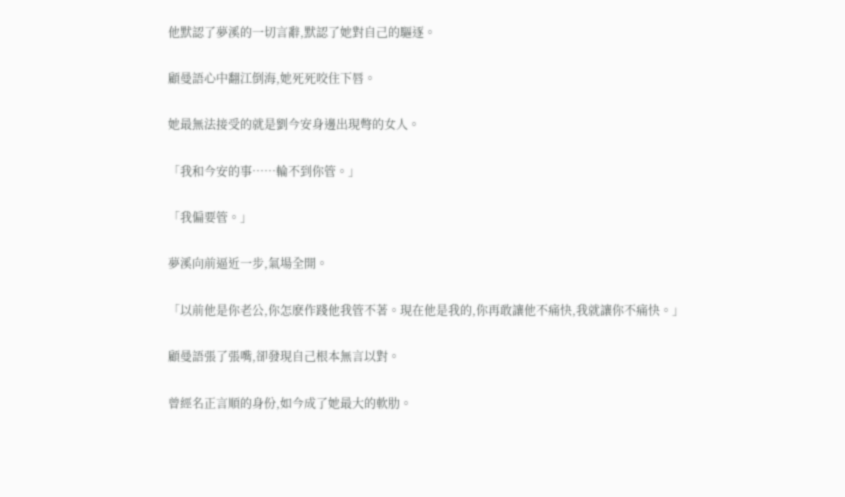他默認了夢溪的一切言辭,默認了她對自己的驅逐。

顧曼語心中翻江倒海,她死死咬住下唇。

她最無法接受的就是劉今安身邊出現彆的女人。

「我和今安的事……輪不到你管。」

「我偏要管。」

夢溪向前逼近一步,氣場全開。

「以前他是你老公,你怎麽作踐他我管不著。現在他是我的,你再敢讓他不痛快,我就讓你不痛快。」

顧曼語張了張嘴,卻發現自己根本無言以對。

曾經名正言順的身份,如今成了她最大的軟肋。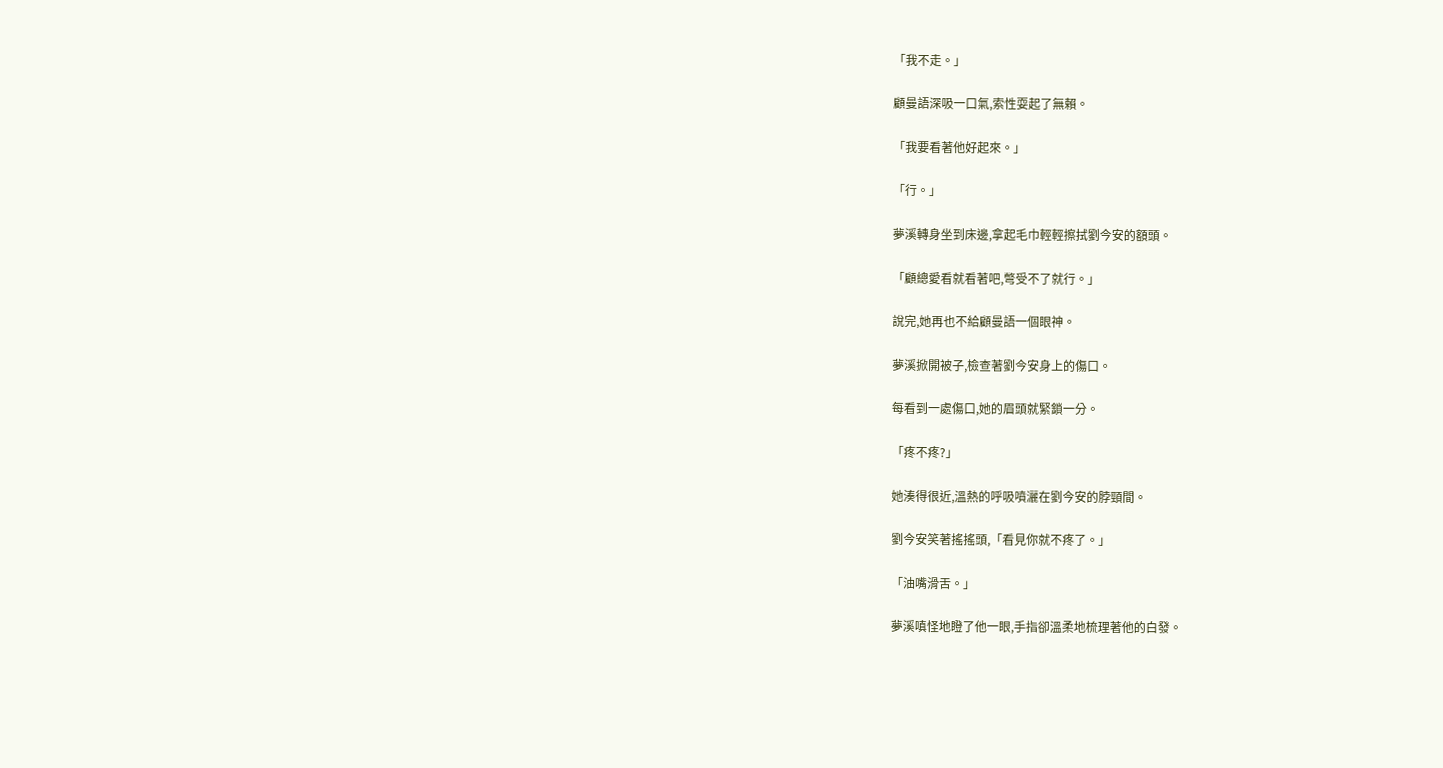「我不走。」

顧曼語深吸一口氣,索性耍起了無賴。

「我要看著他好起來。」

「行。」

夢溪轉身坐到床邊,拿起毛巾輕輕擦拭劉今安的額頭。

「顧總愛看就看著吧,彆受不了就行。」

說完,她再也不給顧曼語一個眼神。

夢溪掀開被子,檢查著劉今安身上的傷口。

每看到一處傷口,她的眉頭就緊鎖一分。

「疼不疼?」

她湊得很近,溫熱的呼吸噴灑在劉今安的脖頸間。

劉今安笑著搖搖頭,「看見你就不疼了。」

「油嘴滑舌。」

夢溪嗔怪地瞪了他一眼,手指卻溫柔地梳理著他的白發。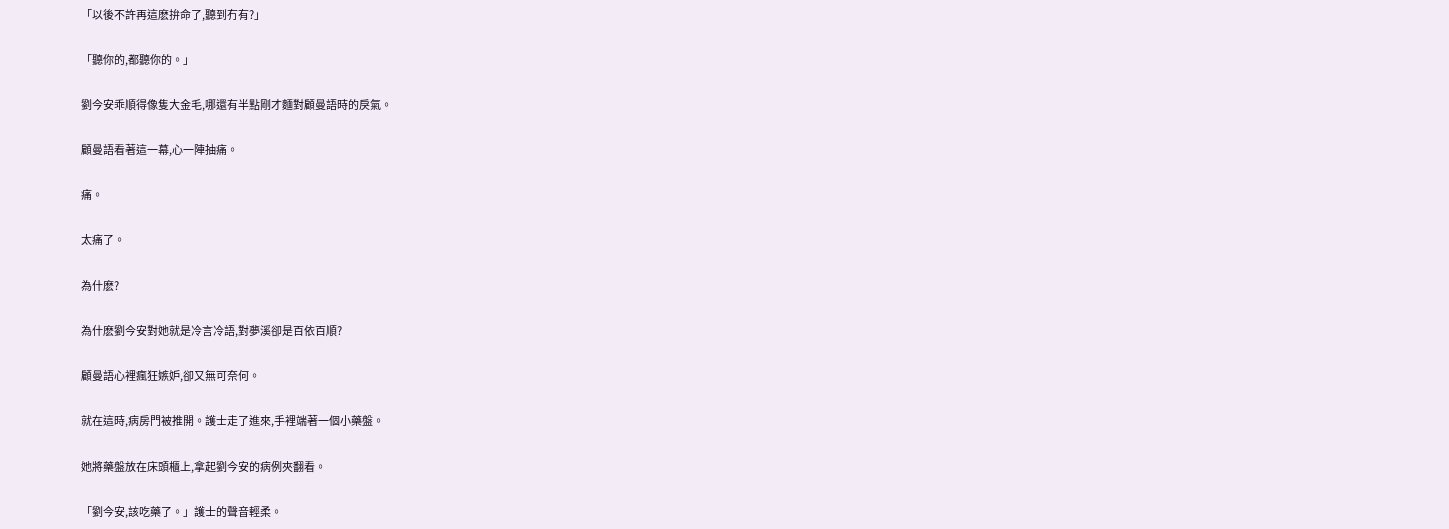「以後不許再這麽拚命了,聽到冇有?」

「聽你的,都聽你的。」

劉今安乖順得像隻大金毛,哪還有半點剛才麵對顧曼語時的戾氣。

顧曼語看著這一幕,心一陣抽痛。

痛。

太痛了。

為什麽?

為什麽劉今安對她就是冷言冷語,對夢溪卻是百依百順?

顧曼語心裡瘋狂嫉妒,卻又無可奈何。

就在這時,病房門被推開。護士走了進來,手裡端著一個小藥盤。

她將藥盤放在床頭櫃上,拿起劉今安的病例夾翻看。

「劉今安,該吃藥了。」護士的聲音輕柔。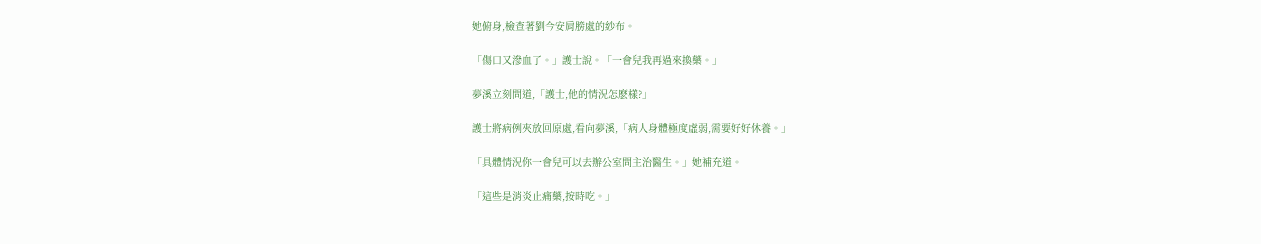她俯身,檢查著劉今安肩膀處的紗布。

「傷口又滲血了。」護士說。「一會兒我再過來換藥。」

夢溪立刻問道,「護士,他的情況怎麽樣?」

護士將病例夾放回原處,看向夢溪,「病人身體極度虛弱,需要好好休養。」

「具體情況你一會兒可以去辦公室問主治醫生。」她補充道。

「這些是消炎止痛藥,按時吃。」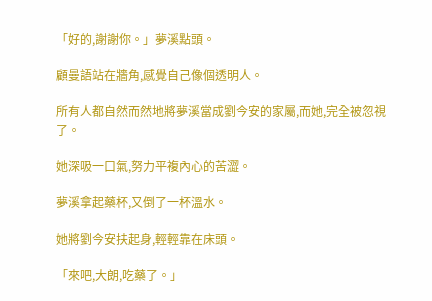「好的,謝謝你。」夢溪點頭。

顧曼語站在牆角,感覺自己像個透明人。

所有人都自然而然地將夢溪當成劉今安的家屬,而她,完全被忽視了。

她深吸一口氣,努力平複內心的苦澀。

夢溪拿起藥杯,又倒了一杯溫水。

她將劉今安扶起身,輕輕靠在床頭。

「來吧,大朗,吃藥了。」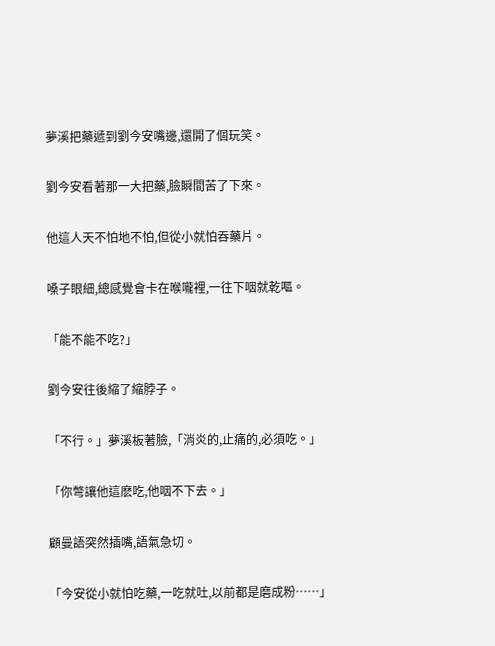夢溪把藥遞到劉今安嘴邊,還開了個玩笑。

劉今安看著那一大把藥,臉瞬間苦了下來。

他這人天不怕地不怕,但從小就怕吞藥片。

嗓子眼細,總感覺會卡在喉嚨裡,一往下咽就乾嘔。

「能不能不吃?」

劉今安往後縮了縮脖子。

「不行。」夢溪板著臉,「消炎的,止痛的,必須吃。」

「你彆讓他這麽吃,他咽不下去。」

顧曼語突然插嘴,語氣急切。

「今安從小就怕吃藥,一吃就吐,以前都是磨成粉……」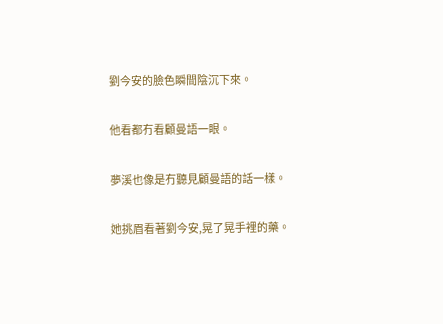劉今安的臉色瞬間陰沉下來。

他看都冇看顧曼語一眼。

夢溪也像是冇聽見顧曼語的話一樣。

她挑眉看著劉今安,晃了晃手裡的藥。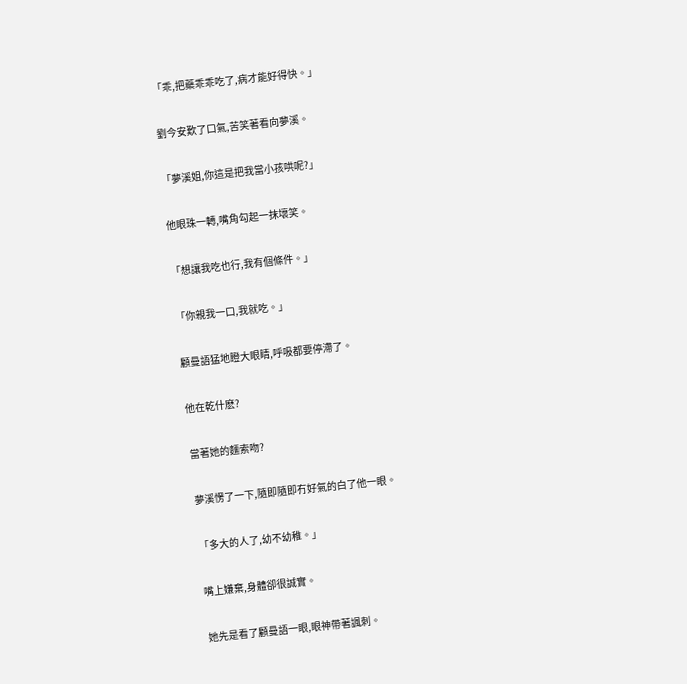「乖,把藥乖乖吃了,病才能好得快。」

劉今安歎了口氣,苦笑著看向夢溪。

「夢溪姐,你這是把我當小孩哄呢?」

他眼珠一轉,嘴角勾起一抹壞笑。

「想讓我吃也行,我有個條件。」

「你親我一口,我就吃。」

顧曼語猛地瞪大眼睛,呼吸都要停滯了。

他在乾什麽?

當著她的麵索吻?

夢溪愣了一下,隨即隨即冇好氣的白了他一眼。

「多大的人了,幼不幼稚。」

嘴上嫌棄,身體卻很誠實。

她先是看了顧曼語一眼,眼神帶著諷刺。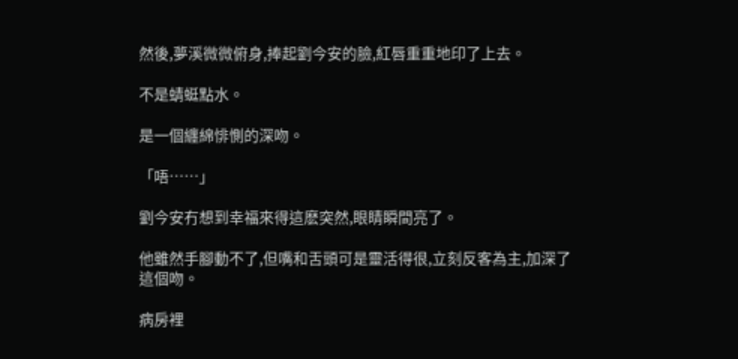然後,夢溪微微俯身,捧起劉今安的臉,紅唇重重地印了上去。

不是蜻蜓點水。

是一個纏綿悱惻的深吻。

「唔……」

劉今安冇想到幸福來得這麽突然,眼睛瞬間亮了。

他雖然手腳動不了,但嘴和舌頭可是靈活得很,立刻反客為主,加深了這個吻。

病房裡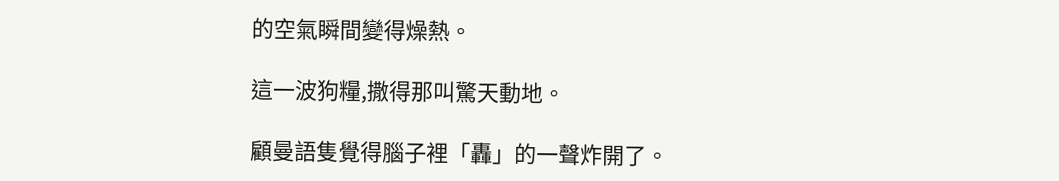的空氣瞬間變得燥熱。

這一波狗糧,撒得那叫驚天動地。

顧曼語隻覺得腦子裡「轟」的一聲炸開了。